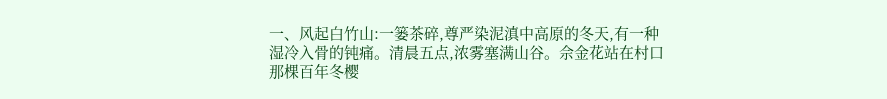一、风起白竹山:一篓茶碎,尊严染泥滇中高原的冬天,有一种湿冷入骨的钝痛。清晨五点,浓雾塞满山谷。佘金花站在村口那棵百年冬樱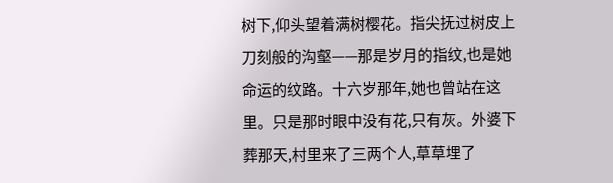树下,仰头望着满树樱花。指尖抚过树皮上刀刻般的沟壑——那是岁月的指纹,也是她命运的纹路。十六岁那年,她也曾站在这里。只是那时眼中没有花,只有灰。外婆下葬那天,村里来了三两个人,草草埋了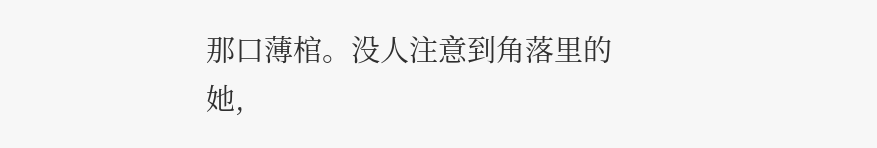那口薄棺。没人注意到角落里的她,